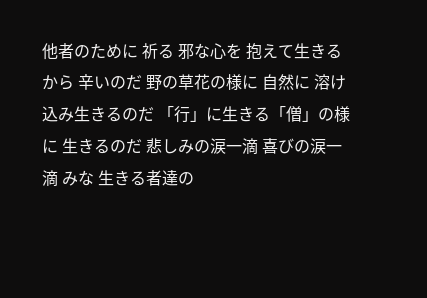他者のために 祈る 邪な心を 抱えて生きるから 辛いのだ 野の草花の様に 自然に 溶け込み生きるのだ 「行」に生きる「僧」の様に 生きるのだ 悲しみの涙一滴 喜びの涙一滴 みな 生きる者達の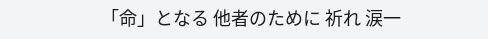「命」となる 他者のために 祈れ 涙一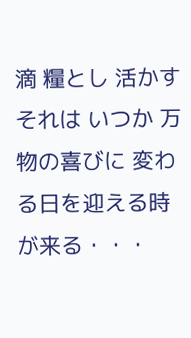滴 糧とし 活かす それは いつか 万物の喜びに 変わる日を迎える時が来る・・・